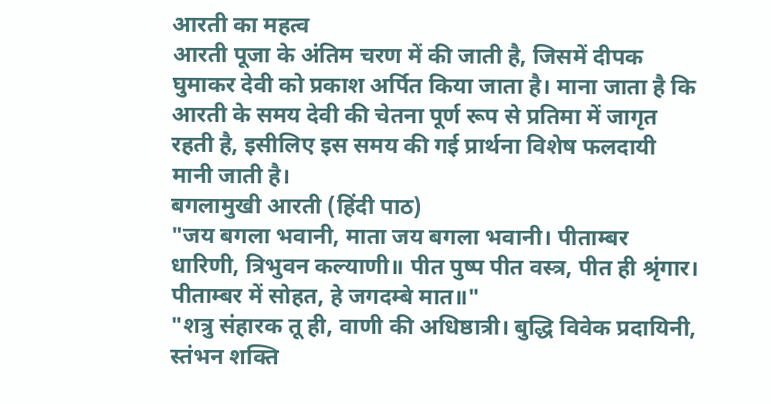आरती का महत्व
आरती पूजा के अंतिम चरण में की जाती है, जिसमें दीपक घुमाकर देवी को प्रकाश अर्पित किया जाता है। माना जाता है कि आरती के समय देवी की चेतना पूर्ण रूप से प्रतिमा में जागृत रहती है, इसीलिए इस समय की गई प्रार्थना विशेष फलदायी मानी जाती है।
बगलामुखी आरती (हिंदी पाठ)
"जय बगला भवानी, माता जय बगला भवानी। पीताम्बर धारिणी, त्रिभुवन कल्याणी॥ पीत पुष्प पीत वस्त्र, पीत ही श्रृंगार। पीताम्बर में सोहत, हे जगदम्बे मात॥"
"शत्रु संहारक तू ही, वाणी की अधिष्ठात्री। बुद्धि विवेक प्रदायिनी, स्तंभन शक्ति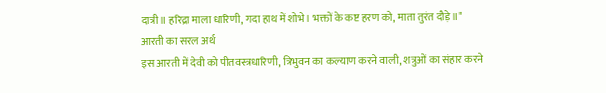दात्री॥ हरिद्रा माला धारिणी, गदा हाथ में शोभे। भक्तों के कष्ट हरण को, माता तुरंत दौड़े॥"
आरती का सरल अर्थ
इस आरती में देवी को पीतवस्त्रधारिणी, त्रिभुवन का कल्याण करने वाली, शत्रुओं का संहार करने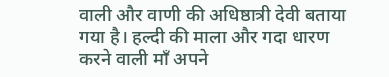वाली और वाणी की अधिष्ठात्री देवी बताया गया है। हल्दी की माला और गदा धारण करने वाली माँ अपने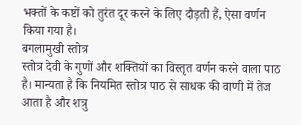भक्तों के कष्टों को तुरंत दूर करने के लिए दौड़ती हैं, ऐसा वर्णन किया गया है।
बगलामुखी स्तोत्र
स्तोत्र देवी के गुणों और शक्तियों का विस्तृत वर्णन करने वाला पाठ है। मान्यता है कि नियमित स्तोत्र पाठ से साधक की वाणी में तेज आता है और शत्रु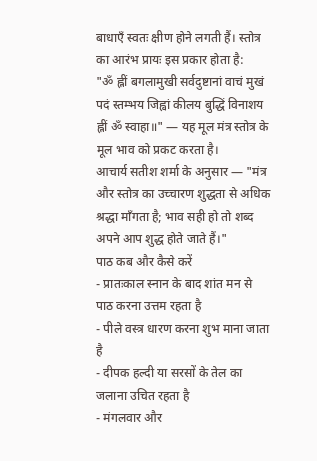बाधाएँ स्वतः क्षीण होने लगती हैं। स्तोत्र का आरंभ प्रायः इस प्रकार होता है:
"ॐ ह्लीं बगलामुखी सर्वदुष्टानां वाचं मुखं पदं स्तम्भय जिह्वां कीलय बुद्धिं विनाशय ह्लीं ॐ स्वाहा॥" — यह मूल मंत्र स्तोत्र के मूल भाव को प्रकट करता है।
आचार्य सतीश शर्मा के अनुसार — "मंत्र और स्तोत्र का उच्चारण शुद्धता से अधिक श्रद्धा माँगता है; भाव सही हो तो शब्द अपने आप शुद्ध होते जाते हैं।"
पाठ कब और कैसे करें
- प्रातःकाल स्नान के बाद शांत मन से पाठ करना उत्तम रहता है
- पीले वस्त्र धारण करना शुभ माना जाता है
- दीपक हल्दी या सरसों के तेल का जलाना उचित रहता है
- मंगलवार और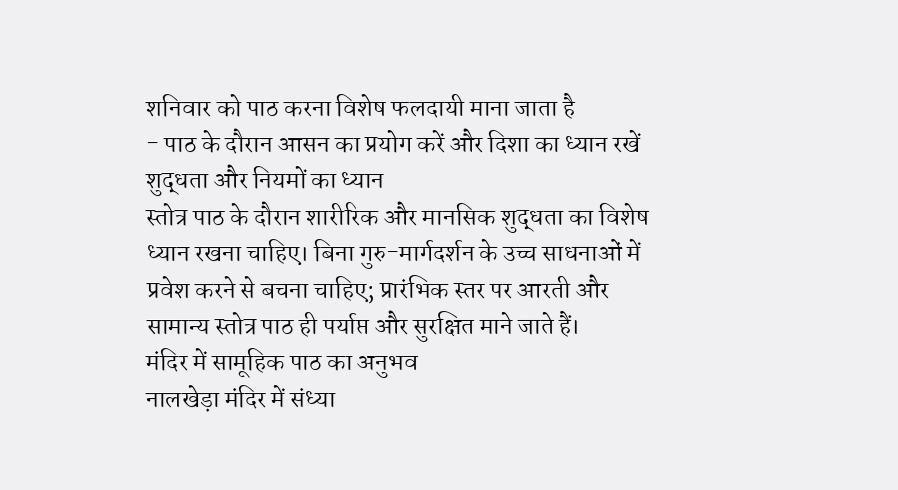शनिवार को पाठ करना विशेष फलदायी माना जाता है
- पाठ के दौरान आसन का प्रयोग करें और दिशा का ध्यान रखें
शुद्धता और नियमों का ध्यान
स्तोत्र पाठ के दौरान शारीरिक और मानसिक शुद्धता का विशेष ध्यान रखना चाहिए। बिना गुरु-मार्गदर्शन के उच्च साधनाओं में प्रवेश करने से बचना चाहिए; प्रारंभिक स्तर पर आरती और सामान्य स्तोत्र पाठ ही पर्याप्त और सुरक्षित माने जाते हैं।
मंदिर में सामूहिक पाठ का अनुभव
नालखेड़ा मंदिर में संध्या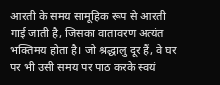आरती के समय सामूहिक रूप से आरती गाई जाती है, जिसका वातावरण अत्यंत भक्तिमय होता है। जो श्रद्धालु दूर हैं, वे घर पर भी उसी समय पर पाठ करके स्वयं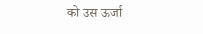को उस ऊर्जा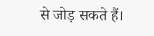से जोड़ सकते हैं।